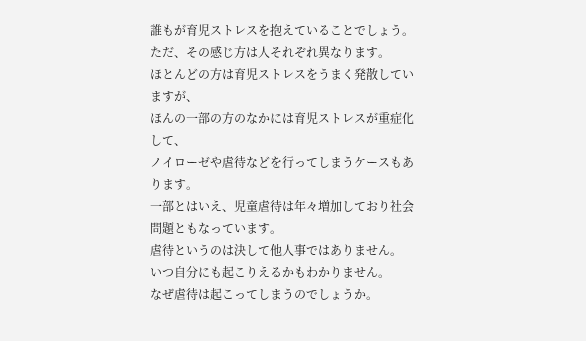誰もが育児ストレスを抱えていることでしょう。
ただ、その感じ方は人それぞれ異なります。
ほとんどの方は育児ストレスをうまく発散していますが、
ほんの一部の方のなかには育児ストレスが重症化して、
ノイローゼや虐待などを行ってしまうケースもあります。
一部とはいえ、児童虐待は年々増加しており社会問題ともなっています。
虐待というのは決して他人事ではありません。
いつ自分にも起こりえるかもわかりません。
なぜ虐待は起こってしまうのでしょうか。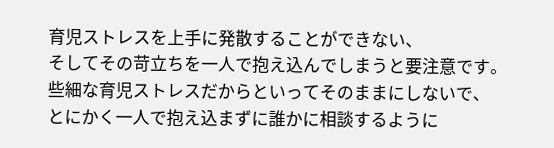育児ストレスを上手に発散することができない、
そしてその苛立ちを一人で抱え込んでしまうと要注意です。
些細な育児ストレスだからといってそのままにしないで、
とにかく一人で抱え込まずに誰かに相談するように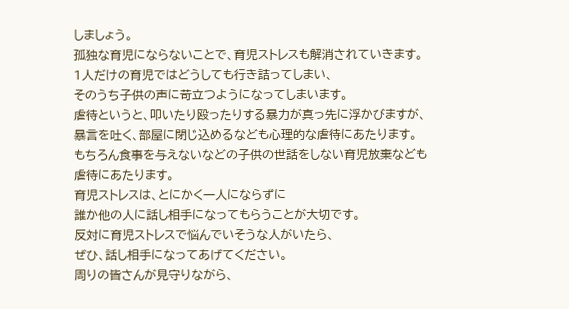しましょう。
孤独な育児にならないことで、育児ストレスも解消されていきます。
1人だけの育児ではどうしても行き詰ってしまい、
そのうち子供の声に苛立つようになってしまいます。
虐待というと、叩いたり殴ったりする暴力が真っ先に浮かびますが、
暴言を吐く、部屋に閉じ込めるなども心理的な虐待にあたります。
もちろん食事を与えないなどの子供の世話をしない育児放棄なども
虐待にあたります。
育児ストレスは、とにかく一人にならずに
誰か他の人に話し相手になってもらうことが大切です。
反対に育児ストレスで悩んでいそうな人がいたら、
ぜひ、話し相手になってあげてください。
周りの皆さんが見守りながら、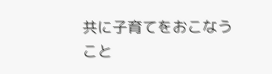共に子育てをおこなうこと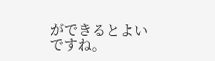ができるとよいですね。